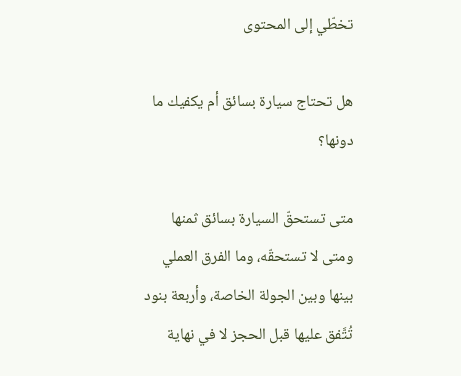تخطّي إلى المحتوى

هل تحتاج سيارة بسائق أم يكفيك ما دونها؟

متى تستحقّ السيارة بسائق ثمنها ومتى لا تستحقّه، وما الفرق العملي بينها وبين الجولة الخاصة، وأربعة بنود تُتَّفق عليها قبل الحجز لا في نهاية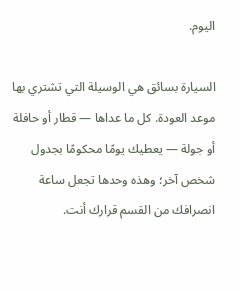اليوم.

السيارة بسائق هي الوسيلة التي تشتري بها موعد العودة. كل ما عداها — قطار أو حافلة أو جولة — يعطيك يومًا محكومًا بجدول شخص آخر؛ وهذه وحدها تجعل ساعة انصرافك من القسم قرارك أنت.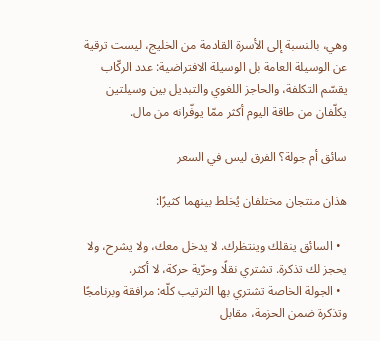وهي، بالنسبة إلى الأسرة القادمة من الخليج، ليست ترقية عن الوسيلة العامة بل الوسيلة الافتراضية: عدد الركّاب يقسّم التكلفة، والحاجز اللغوي والتبديل بين وسيلتين يكلّفان من طاقة اليوم أكثر ممّا يوفّرانه من مال.

سائق أم جولة؟ الفرق ليس في السعر

هذان منتجان مختلفان يُخلط بينهما كثيرًا:

  • السائق ينقلك وينتظرك. لا يدخل معك، ولا يشرح، ولا يحجز لك تذكرة. تشتري نقلًا وحرّية حركة، لا أكثر.
  • الجولة الخاصة تشتري بها الترتيب كلّه: مرافقة وبرنامجًا وتذكرة ضمن الحزمة، مقابل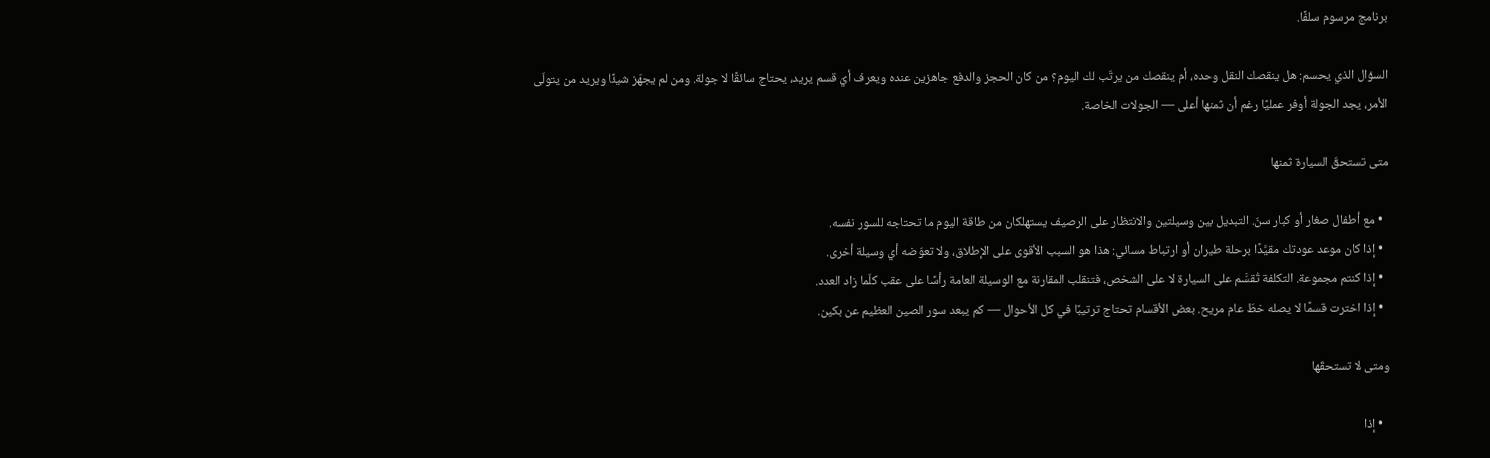برنامج مرسوم سلفًا.

السؤال الذي يحسم: هل ينقصك النقل وحده، أم ينقصك من يرتّب لك اليوم؟ من كان الحجز والدفع جاهزين عنده ويعرف أيّ قسم يريد، يحتاج سائقًا لا جولة. ومن لم يجهّز شيئًا ويريد من يتولّى الأمر، يجد الجولة أوفر عمليًا رغم أن ثمنها أعلى — الجولات الخاصة.

متى تستحقّ السيارة ثمنها

  • مع أطفال صغار أو كبار سنّ. التبديل بين وسيلتين والانتظار على الرصيف يستهلكان من طاقة اليوم ما تحتاجه للسور نفسه.
  • إذا كان موعد عودتك مقيَّدًا برحلة طيران أو ارتباط مسائي: هذا هو السبب الأقوى على الإطلاق، ولا تعوّضه أي وسيلة أخرى.
  • إذا كنتم مجموعة. التكلفة تُقسَّم على السيارة لا على الشخص، فتنقلب المقارنة مع الوسيلة العامة رأسًا على عقب كلّما زاد العدد.
  • إذا اخترت قسمًا لا يصله خطّ عام مريح. بعض الأقسام تحتاج ترتيبًا في كل الأحوال — كم يبعد سور الصين العظيم عن بكين.

ومتى لا تستحقّها

  • إذا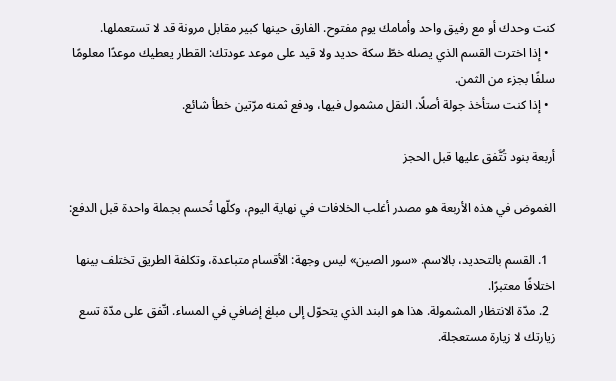كنت وحدك أو مع رفيق واحد وأمامك يوم مفتوح. الفارق حينها كبير مقابل مرونة قد لا تستعملها.
  • إذا اخترت القسم الذي يصله خطّ سكة حديد ولا قيد على موعد عودتك: القطار يعطيك موعدًا معلومًا سلفًا بجزء من الثمن.
  • إذا كنت ستأخذ جولة أصلًا. النقل مشمول فيها، ودفع ثمنه مرّتين خطأ شائع.

أربعة بنود تُتَّفق عليها قبل الحجز

الغموض في هذه الأربعة هو مصدر أغلب الخلافات في نهاية اليوم، وكلّها تُحسم بجملة واحدة قبل الدفع:

  1. القسم بالتحديد، بالاسم. «سور الصين» ليس وجهة: الأقسام متباعدة، وتكلفة الطريق تختلف بينها اختلافًا معتبرًا.
  2. مدّة الانتظار المشمولة. هذا هو البند الذي يتحوّل إلى مبلغ إضافي في المساء. اتّفق على مدّة تسع زيارتك لا زيارة مستعجلة.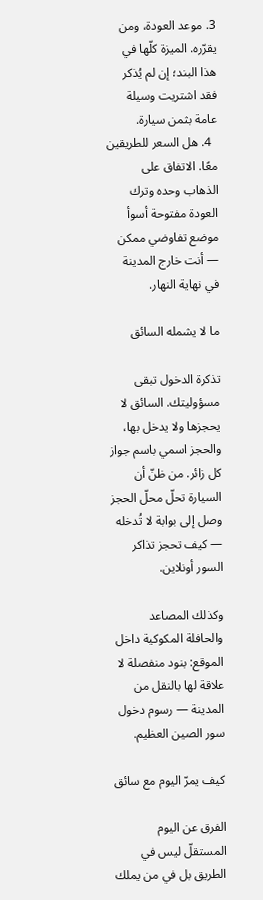3. موعد العودة، ومن يقرّره. الميزة كلّها في هذا البند؛ إن لم يُذكر فقد اشتريت وسيلة عامة بثمن سيارة.
  4. هل السعر للطريقين معًا. الاتفاق على الذهاب وحده وترك العودة مفتوحة أسوأ موضع تفاوضي ممكن — أنت خارج المدينة في نهاية النهار.

ما لا يشمله السائق

تذكرة الدخول تبقى مسؤوليتك. السائق لا يحجزها ولا يدخل بها، والحجز اسمي باسم جواز كل زائر. من ظنّ أن السيارة تحلّ محلّ الحجز وصل إلى بوابة لا تُدخله — كيف تحجز تذاكر السور أونلاين.

وكذلك المصاعد والحافلة المكوكية داخل الموقع: بنود منفصلة لا علاقة لها بالنقل من المدينة — رسوم دخول سور الصين العظيم.

كيف يمرّ اليوم مع سائق

الفرق عن اليوم المستقلّ ليس في الطريق بل في من يملك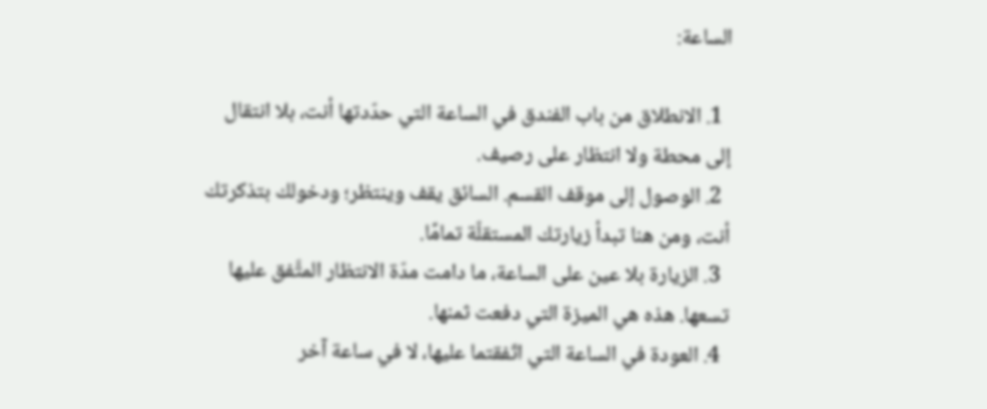الساعة:

  1. الانطلاق من باب الفندق في الساعة التي حدّدتها أنت، بلا انتقال إلى محطة ولا انتظار على رصيف.
  2. الوصول إلى موقف القسم. السائق يقف وينتظر؛ ودخولك بتذكرتك أنت، ومن هنا تبدأ زيارتك المستقلّة تمامًا.
  3. الزيارة بلا عين على الساعة، ما دامت مدّة الانتظار المتَّفق عليها تسعها. هذه هي الميزة التي دفعت ثمنها.
  4. العودة في الساعة التي اتّفقتما عليها، لا في ساعة آخر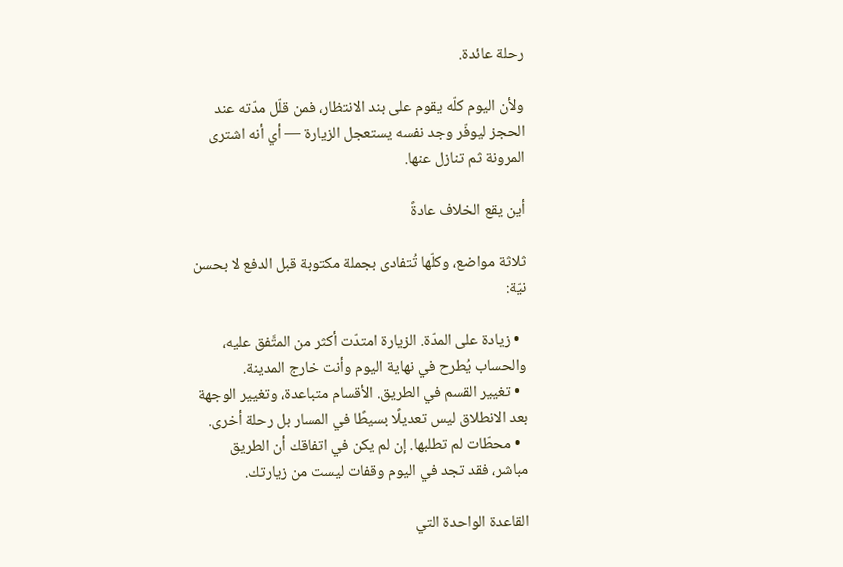رحلة عائدة.

ولأن اليوم كلّه يقوم على بند الانتظار، فمن قلّل مدّته عند الحجز ليوفّر وجد نفسه يستعجل الزيارة — أي أنه اشترى المرونة ثم تنازل عنها.

أين يقع الخلاف عادةً

ثلاثة مواضع، وكلّها تُتفادى بجملة مكتوبة قبل الدفع لا بحسن نيّة:

  • زيادة على المدّة. الزيارة امتدّت أكثر من المتَّفق عليه، والحساب يُطرح في نهاية اليوم وأنت خارج المدينة.
  • تغيير القسم في الطريق. الأقسام متباعدة، وتغيير الوجهة بعد الانطلاق ليس تعديلًا بسيطًا في المسار بل رحلة أخرى.
  • محطّات لم تطلبها. إن لم يكن في اتفاقك أن الطريق مباشر، فقد تجد في اليوم وقفات ليست من زيارتك.

القاعدة الواحدة التي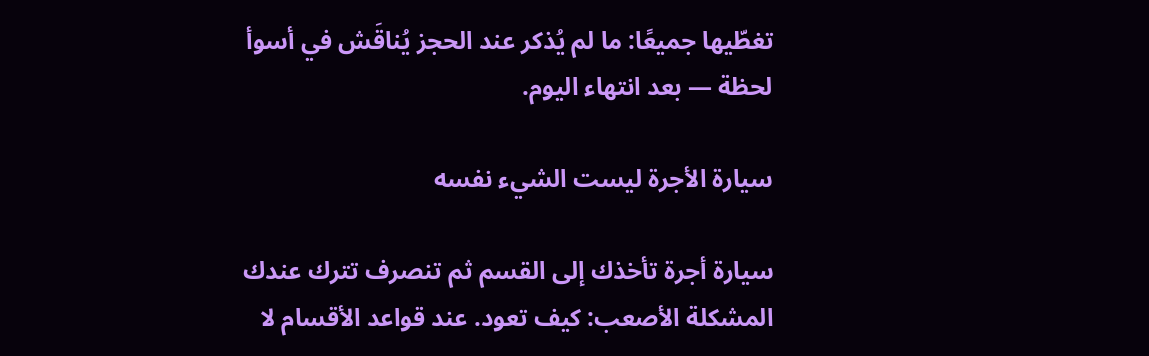تغطّيها جميعًا: ما لم يُذكر عند الحجز يُناقَش في أسوأ لحظة — بعد انتهاء اليوم.

سيارة الأجرة ليست الشيء نفسه

سيارة أجرة تأخذك إلى القسم ثم تنصرف تترك عندك المشكلة الأصعب: كيف تعود. عند قواعد الأقسام لا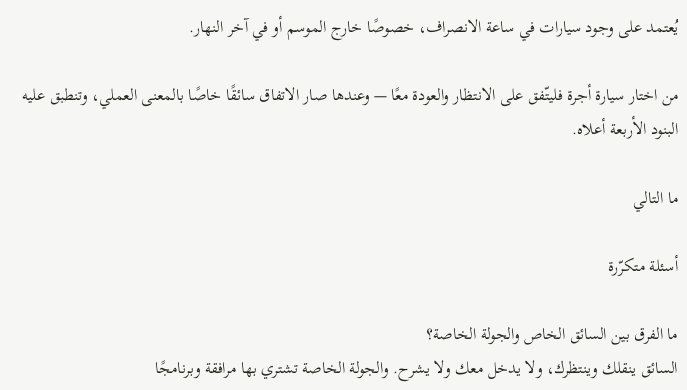يُعتمد على وجود سيارات في ساعة الانصراف، خصوصًا خارج الموسم أو في آخر النهار.

من اختار سيارة أجرة فليتّفق على الانتظار والعودة معًا — وعندها صار الاتفاق سائقًا خاصًا بالمعنى العملي، وتنطبق عليه البنود الأربعة أعلاه.

ما التالي

أسئلة متكرّرة

ما الفرق بين السائق الخاص والجولة الخاصة؟
السائق ينقلك وينتظرك، ولا يدخل معك ولا يشرح. والجولة الخاصة تشتري بها مرافقة وبرنامجًا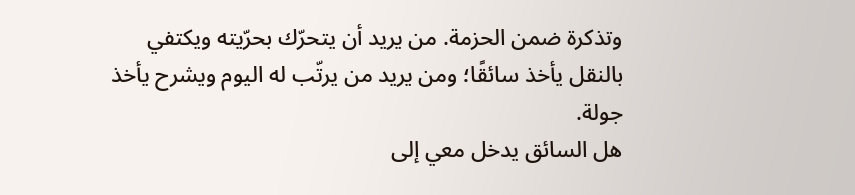وتذكرة ضمن الحزمة. من يريد أن يتحرّك بحرّيته ويكتفي بالنقل يأخذ سائقًا؛ ومن يريد من يرتّب له اليوم ويشرح يأخذ جولة.
هل السائق يدخل معي إلى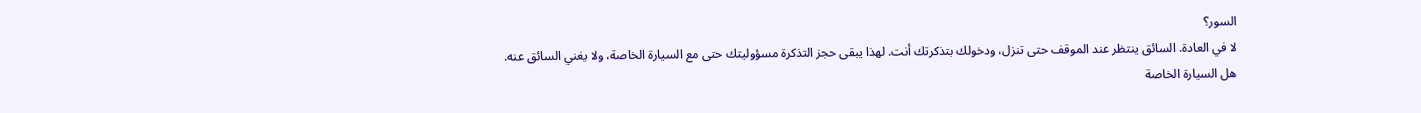السور؟
لا في العادة. السائق ينتظر عند الموقف حتى تنزل، ودخولك بتذكرتك أنت. لهذا يبقى حجز التذكرة مسؤوليتك حتى مع السيارة الخاصة، ولا يغني السائق عنه.
هل السيارة الخاصة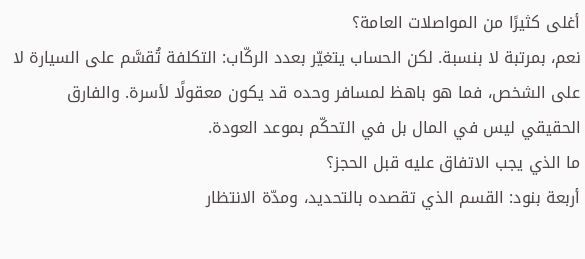أغلى كثيرًا من المواصلات العامة؟
نعم، بمرتبة لا بنسبة. لكن الحساب يتغيّر بعدد الركّاب: التكلفة تُقسَّم على السيارة لا على الشخص، فما هو باهظ لمسافر وحده قد يكون معقولًا لأسرة. والفارق الحقيقي ليس في المال بل في التحكّم بموعد العودة.
ما الذي يجب الاتفاق عليه قبل الحجز؟
أربعة بنود: القسم الذي تقصده بالتحديد، ومدّة الانتظار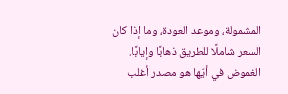المشمولة، وموعد العودة، وما إذا كان السعر شاملًا للطريق ذهابًا وإيابًا. الغموض في أيّها هو مصدر أغلب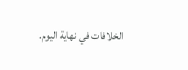الخلافات في نهاية اليوم.